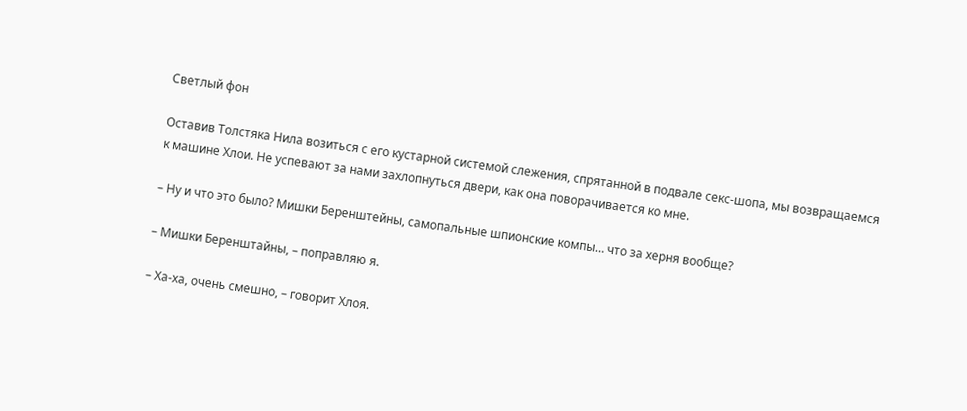Светлый фон

Оставив Толстяка Нила возиться с его кустарной системой слежения, спрятанной в подвале секс-шопа, мы возвращаемся к машине Хлои. Не успевают за нами захлопнуться двери, как она поворачивается ко мне.

– Ну и что это было? Мишки Беренштейны, самопальные шпионские компы… что за херня вообще?

– Мишки Беренштайны, – поправляю я.

– Ха-ха, очень смешно, – говорит Хлоя.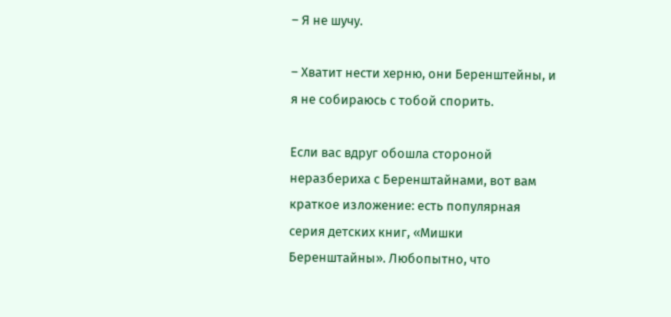– Я не шучу.

– Хватит нести херню, они Беренштейны, и я не собираюсь с тобой спорить.

Если вас вдруг обошла стороной неразбериха с Беренштайнами, вот вам краткое изложение: есть популярная серия детских книг, «Мишки Беренштайны». Любопытно, что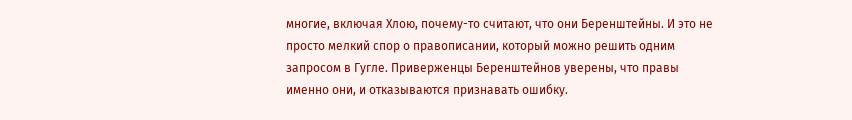многие, включая Хлою, почему-то считают, что они Беренштейны. И это не просто мелкий спор о правописании, который можно решить одним запросом в Гугле. Приверженцы Беренштейнов уверены, что правы именно они, и отказываются признавать ошибку.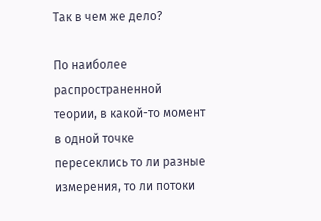Так в чем же дело?

По наиболее распространенной теории, в какой-то момент в одной точке пересеклись то ли разные измерения, то ли потоки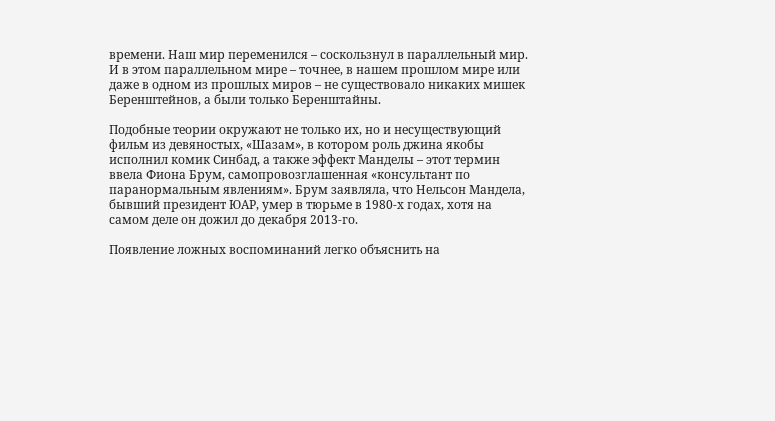времени. Наш мир переменился – соскользнул в параллельный мир. И в этом параллельном мире – точнее, в нашем прошлом мире или даже в одном из прошлых миров – не существовало никаких мишек Беренштейнов, а были только Беренштайны.

Подобные теории окружают не только их, но и несуществующий фильм из девяностых, «Шазам», в котором роль джина якобы исполнил комик Синбад, а также эффект Манделы – этот термин ввела Фиона Брум, самопровозглашенная «консультант по паранормальным явлениям». Брум заявляла, что Нельсон Мандела, бывший президент ЮАР, умер в тюрьме в 1980-х годах, хотя на самом деле он дожил до декабря 2013-го.

Появление ложных воспоминаний легко объяснить на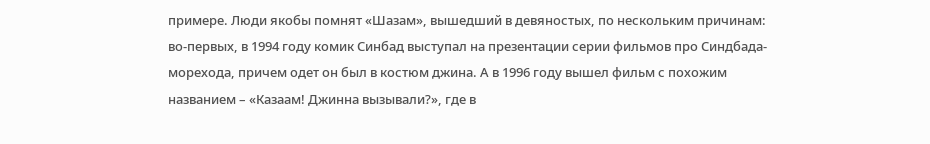примере. Люди якобы помнят «Шазам», вышедший в девяностых, по нескольким причинам: во-первых, в 1994 году комик Синбад выступал на презентации серии фильмов про Синдбада-морехода, причем одет он был в костюм джина. А в 1996 году вышел фильм с похожим названием – «Казаам! Джинна вызывали?», где в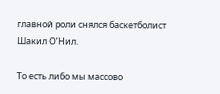главной роли снялся баскетболист Шакил О’Нил.

То есть либо мы массово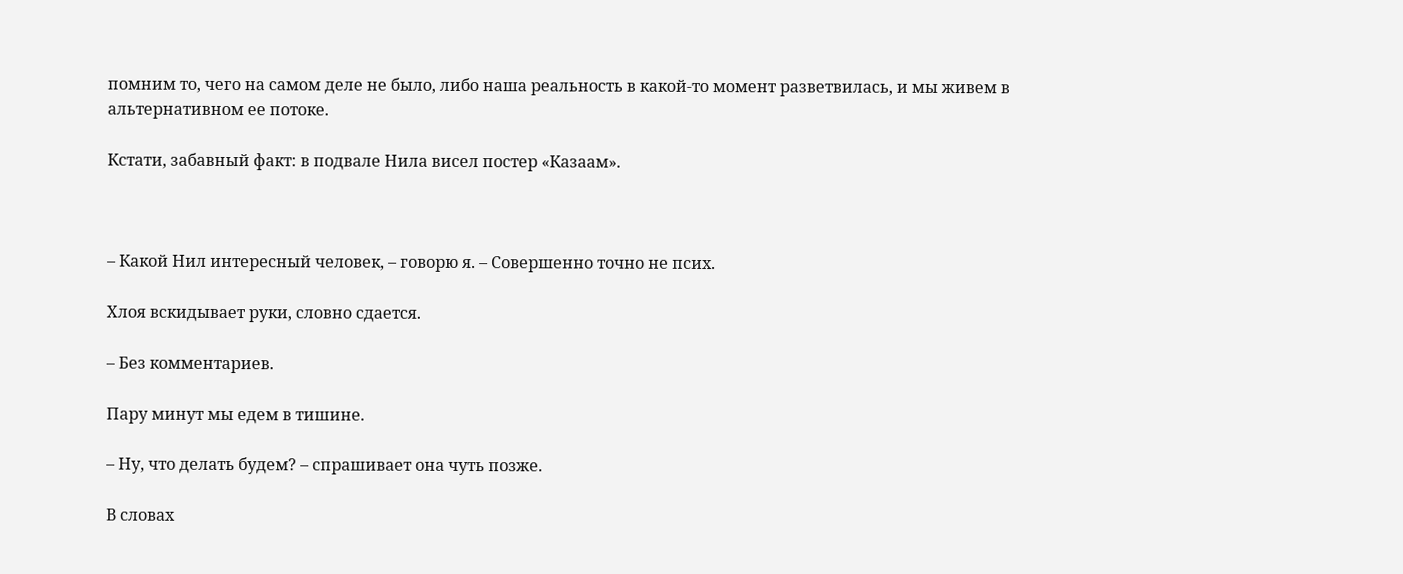помним то, чего на самом деле не было, либо наша реальность в какой-то момент разветвилась, и мы живем в альтернативном ее потоке.

Кстати, забавный факт: в подвале Нила висел постер «Казаам».



– Какой Нил интересный человек, – говорю я. – Совершенно точно не псих.

Хлоя вскидывает руки, словно сдается.

– Без комментариев.

Пару минут мы едем в тишине.

– Ну, что делать будем? – спрашивает она чуть позже.

В словах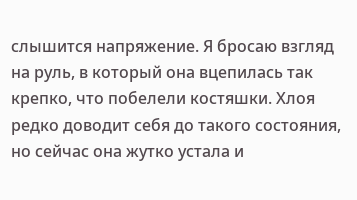слышится напряжение. Я бросаю взгляд на руль, в который она вцепилась так крепко, что побелели костяшки. Хлоя редко доводит себя до такого состояния, но сейчас она жутко устала и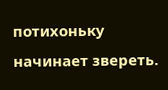потихоньку начинает звереть.